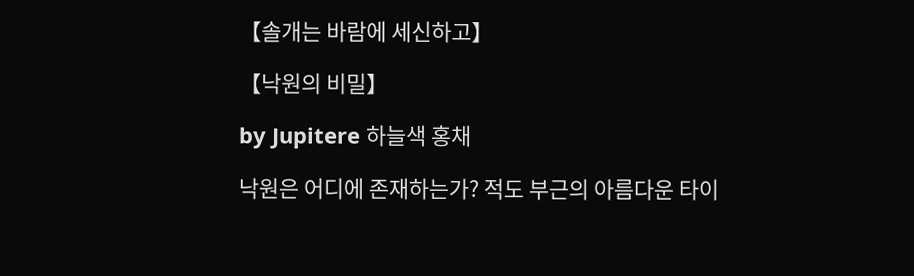【솔개는 바람에 세신하고】

【낙원의 비밀】

by Jupitere 하늘색 홍채

낙원은 어디에 존재하는가? 적도 부근의 아름다운 타이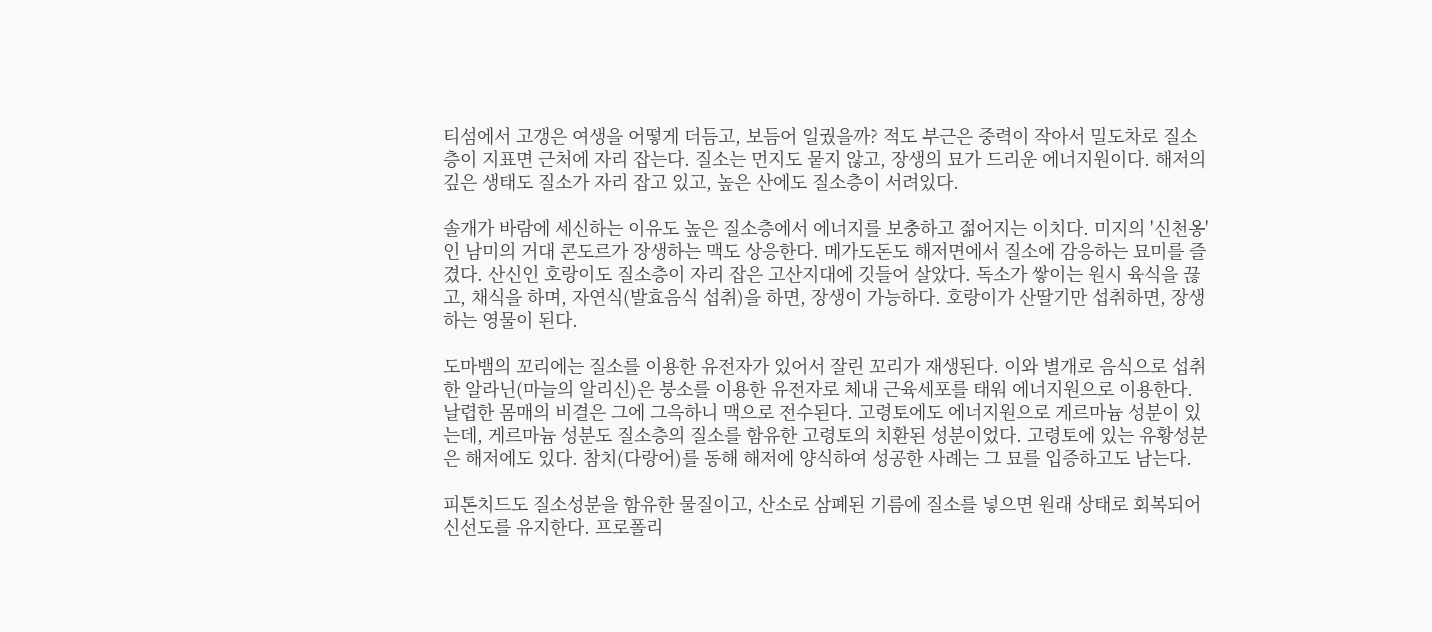티섬에서 고갱은 여생을 어떻게 더듬고, 보듬어 일궜을까? 적도 부근은 중력이 작아서 밀도차로 질소층이 지표면 근처에 자리 잡는다. 질소는 먼지도 뭍지 않고, 장생의 묘가 드리운 에너지원이다. 해저의 깊은 생태도 질소가 자리 잡고 있고, 높은 산에도 질소층이 서려있다.

솔개가 바람에 세신하는 이유도 높은 질소층에서 에너지를 보충하고 젊어지는 이치다. 미지의 '신천옹'인 남미의 거대 콘도르가 장생하는 맥도 상응한다. 메가도돈도 해저면에서 질소에 감응하는 묘미를 즐겼다. 산신인 호랑이도 질소층이 자리 잡은 고산지대에 깃들어 살았다. 독소가 쌓이는 원시 육식을 끊고, 채식을 하며, 자연식(발효음식 섭취)을 하면, 장생이 가능하다. 호랑이가 산딸기만 섭취하면, 장생하는 영물이 된다.

도마뱀의 꼬리에는 질소를 이용한 유전자가 있어서 잘린 꼬리가 재생된다. 이와 별개로 음식으로 섭취한 알라닌(마늘의 알리신)은 붕소를 이용한 유전자로 체내 근육세포를 태워 에너지원으로 이용한다. 날렵한 몸매의 비결은 그에 그윽하니 맥으로 전수된다. 고령토에도 에너지원으로 게르마늄 성분이 있는데, 게르마늄 성분도 질소층의 질소를 함유한 고령토의 치환된 성분이었다. 고령토에 있는 유황성분은 해저에도 있다. 참치(다랑어)를 동해 해저에 양식하여 성공한 사례는 그 묘를 입증하고도 남는다.

피톤치드도 질소성분을 함유한 물질이고, 산소로 삼폐된 기름에 질소를 넣으면 원래 상태로 회복되어 신선도를 유지한다. 프로폴리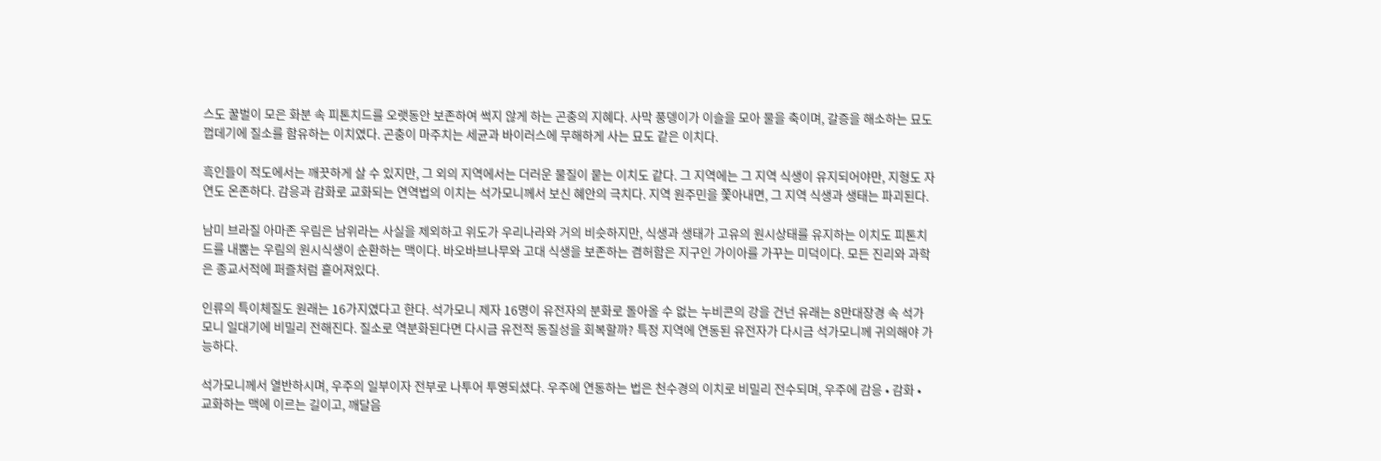스도 꿀벌이 모은 화분 속 피톤치드를 오랫동안 보존하여 썩지 않게 하는 곤충의 지혜다. 사막 풍뎅이가 이슬을 모아 물을 축이며, 갈증을 해소하는 묘도 껍데기에 질소를 함유하는 이치였다. 곤충이 마주치는 세균과 바이러스에 무해하게 사는 묘도 같은 이치다.

흑인들이 적도에서는 깨끗하게 살 수 있지만, 그 외의 지역에서는 더러운 물질이 뭍는 이치도 같다. 그 지역에는 그 지역 식생이 유지되어야만, 지형도 자연도 온존하다. 감응과 감화로 교화되는 연역법의 이치는 석가모니께서 보신 혜안의 극치다. 지역 원주민을 쫓아내면, 그 지역 식생과 생태는 파괴된다.

남미 브라질 아마존 우림은 남위라는 사실을 제외하고 위도가 우리나라와 거의 비슷하지만, 식생과 생태가 고유의 원시상태를 유지하는 이치도 피톤치드를 내뿜는 우림의 원시식생이 순환하는 맥이다. 바오바브나무와 고대 식생을 보존하는 겸허함은 지구인 가이아를 가꾸는 미덕이다. 모든 진리와 과학은 종교서적에 퍼즐처럼 흩어져있다.

인류의 특이체질도 원래는 16가지였다고 한다. 석가모니 제자 16명이 유전자의 분화로 돌아올 수 없는 누비콘의 강을 건넌 유래는 8만대장경 속 석가모니 일대기에 비밀리 전해진다. 질소로 역분화된다면 다시금 유전적 동질성을 회복할까? 특정 지역에 연동된 유전자가 다시금 석가모니께 귀의해야 가능하다.

석가모니께서 열반하시며, 우주의 일부이자 전부로 나투어 투영되셨다. 우주에 연동하는 법은 천수경의 이치로 비밀리 전수되며, 우주에 감응 • 감화 • 교화하는 맥에 이르는 길이고, 깨달음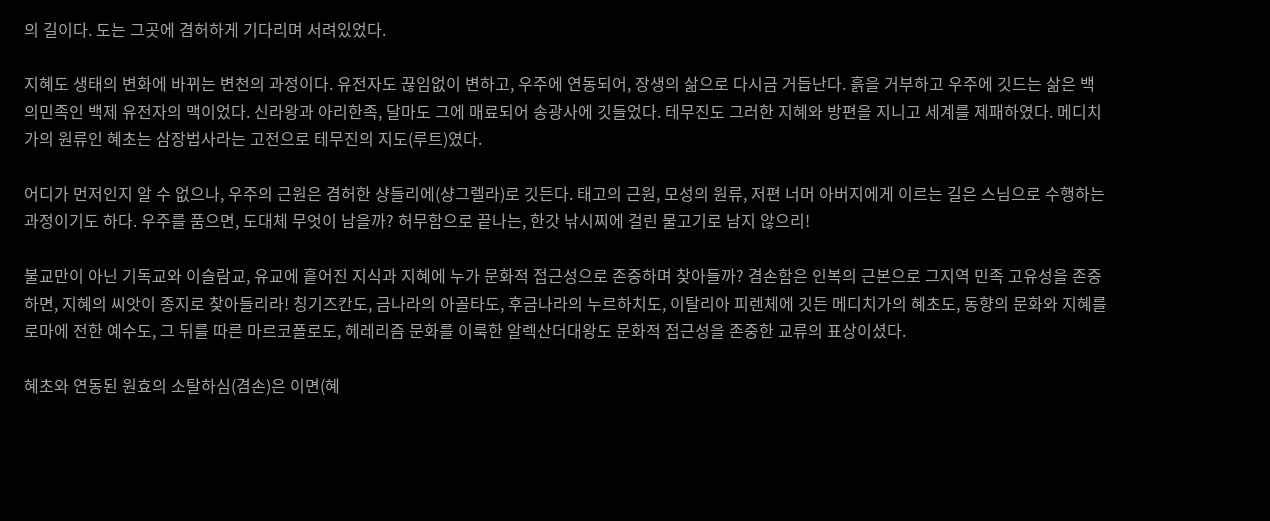의 길이다. 도는 그곳에 겸허하게 기다리며 서려있었다.

지혜도 생태의 변화에 바뀌는 변천의 과정이다. 유전자도 끊임없이 변하고, 우주에 연동되어, 장생의 삶으로 다시금 거듭난다. 흙을 거부하고 우주에 깃드는 삶은 백의민족인 백제 유전자의 맥이었다. 신라왕과 아리한족, 달마도 그에 매료되어 송광사에 깃들었다. 테무진도 그러한 지혜와 방편을 지니고 세계를 제패하였다. 메디치가의 원류인 혜초는 삼장법사라는 고전으로 테무진의 지도(루트)였다.

어디가 먼저인지 알 수 없으나, 우주의 근원은 겸허한 샹들리에(샹그렐라)로 깃든다. 태고의 근원, 모성의 원류, 저편 너머 아버지에게 이르는 길은 스님으로 수행하는 과정이기도 하다. 우주를 품으면, 도대체 무엇이 남을까? 허무함으로 끝나는, 한갓 낚시찌에 걸린 물고기로 남지 않으리!

불교만이 아닌 기독교와 이슬람교, 유교에 흩어진 지식과 지혜에 누가 문화적 접근성으로 존중하며 찾아들까? 겸손함은 인복의 근본으로 그지역 민족 고유성을 존중하면, 지혜의 씨앗이 종지로 찾아들리라! 칭기즈칸도, 금나라의 아골타도, 후금나라의 누르하치도, 이탈리아 피렌체에 깃든 메디치가의 혜초도, 동향의 문화와 지혜를 로마에 전한 예수도, 그 뒤를 따른 마르코폴로도, 헤레리즘 문화를 이룩한 알렉산더대왕도 문화적 접근성을 존중한 교류의 표상이셨다.

혜초와 연동된 원효의 소탈하심(겸손)은 이면(혜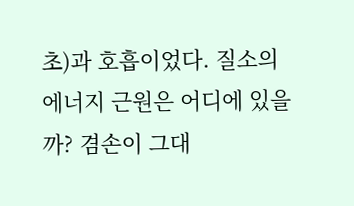초)과 호흡이었다. 질소의 에너지 근원은 어디에 있을까? 겸손이 그대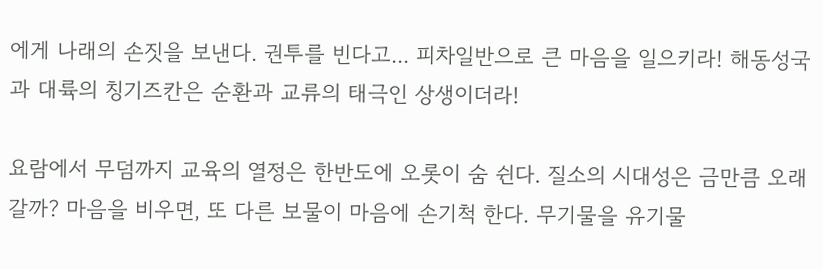에게 나래의 손짓을 보낸다. 권투를 빈다고... 피차일반으로 큰 마음을 일으키라! 해동성국과 대륙의 칭기즈칸은 순환과 교류의 태극인 상생이더라!

요람에서 무덤까지 교육의 열정은 한반도에 오롯이 숨 쉰다. 질소의 시대성은 금만큼 오래갈까? 마음을 비우면, 또 다른 보물이 마음에 손기척 한다. 무기물을 유기물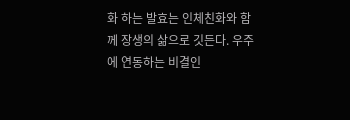화 하는 발효는 인체친화와 함께 장생의 삶으로 깃든다. 우주에 연동하는 비결인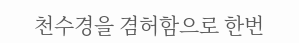천수경을 겸허함으로 한번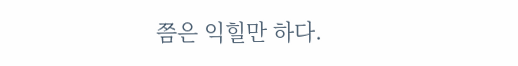쯤은 익힐만 하다.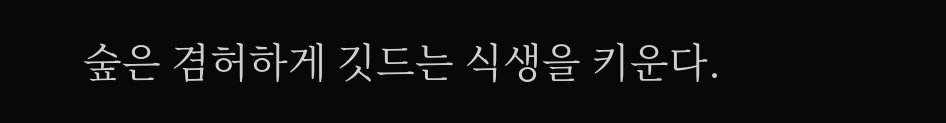숲은 겸허하게 깃드는 식생을 키운다.